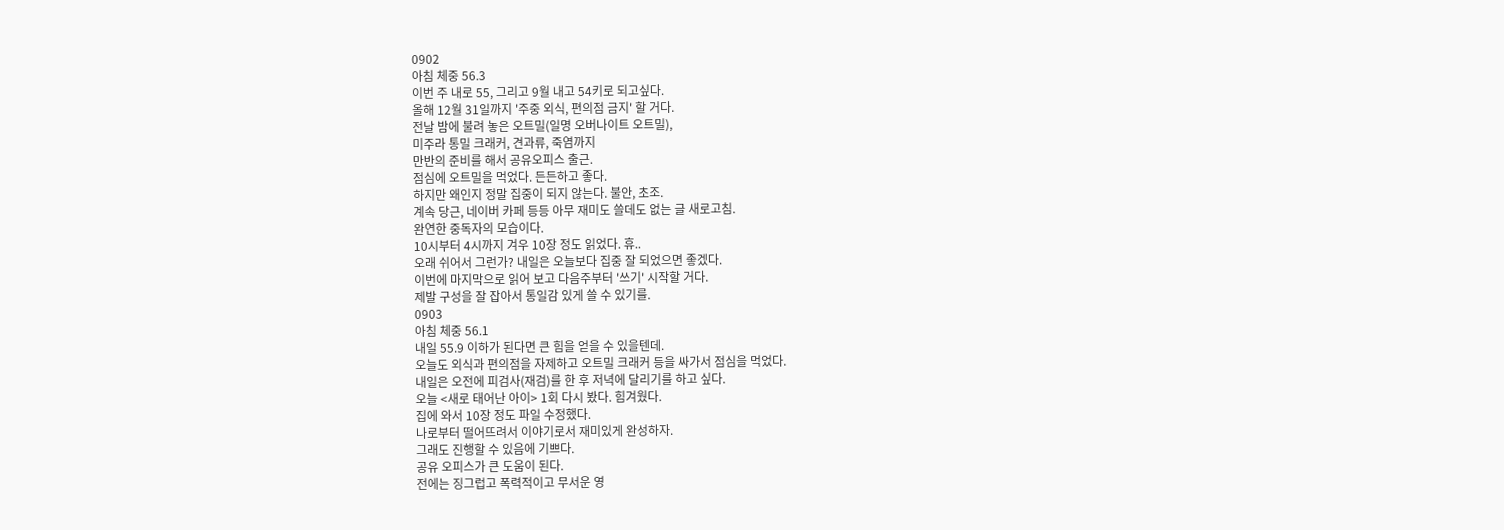0902
아침 체중 56.3
이번 주 내로 55, 그리고 9월 내고 54키로 되고싶다.
올해 12월 31일까지 '주중 외식, 편의점 금지' 할 거다.
전날 밤에 불려 놓은 오트밀(일명 오버나이트 오트밀),
미주라 통밀 크래커, 견과류, 죽염까지
만반의 준비를 해서 공유오피스 출근.
점심에 오트밀을 먹었다. 든든하고 좋다.
하지만 왜인지 정말 집중이 되지 않는다. 불안, 초조.
계속 당근, 네이버 카페 등등 아무 재미도 쓸데도 없는 글 새로고침.
완연한 중독자의 모습이다.
10시부터 4시까지 겨우 10장 정도 읽었다. 휴..
오래 쉬어서 그런가? 내일은 오늘보다 집중 잘 되었으면 좋겠다.
이번에 마지막으로 읽어 보고 다음주부터 '쓰기' 시작할 거다.
제발 구성을 잘 잡아서 통일감 있게 쓸 수 있기를.
0903
아침 체중 56.1
내일 55.9 이하가 된다면 큰 힘을 얻을 수 있을텐데.
오늘도 외식과 편의점을 자제하고 오트밀 크래커 등을 싸가서 점심을 먹었다.
내일은 오전에 피검사(재검)를 한 후 저녁에 달리기를 하고 싶다.
오늘 <새로 태어난 아이> 1회 다시 봤다. 힘겨웠다.
집에 와서 10장 정도 파일 수정했다.
나로부터 떨어뜨려서 이야기로서 재미있게 완성하자.
그래도 진행할 수 있음에 기쁘다.
공유 오피스가 큰 도움이 된다.
전에는 징그럽고 폭력적이고 무서운 영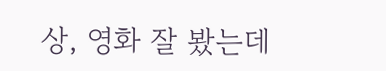상, 영화 잘 봤는데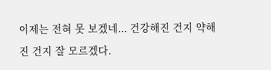이제는 전혀 못 보겠네... 건강해진 건지 약해진 건지 잘 모르겠다.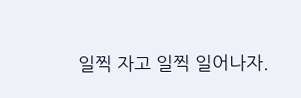일찍 자고 일찍 일어나자.